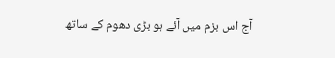آج اس بزم میں آئے ہو بڑی دھوم کے ساتھ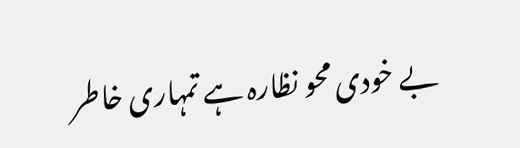بے خودی محو نظارہ ہے تمہاری خاطر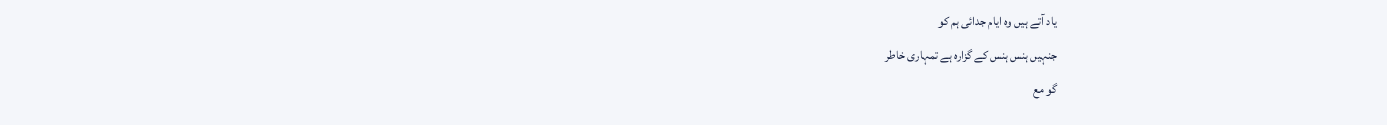یاد آتے ہیں وہ ایام جدائی ہم کو
جنہیں ہنس ہنس کے گزارہ ہے تمہاری خاطر
گو مع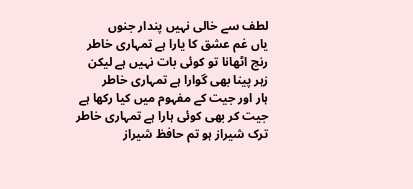لطف سے خالی نہیں پندار جنوں
یاں غم عشق کا یارا ہے تمہاری خاطر
رنج اٹھانا تو کوئی بات نہیں ہے لیکن
زہر پینا بھی گوارا ہے تمہاری خاطر
ہار اور جیت کے مفہوم میں کیا رکھا ہے
جیت کر بھی کوئی ہارا ہے تمہاری خاطر
ترک شیراز ہو تم حافظ شیراز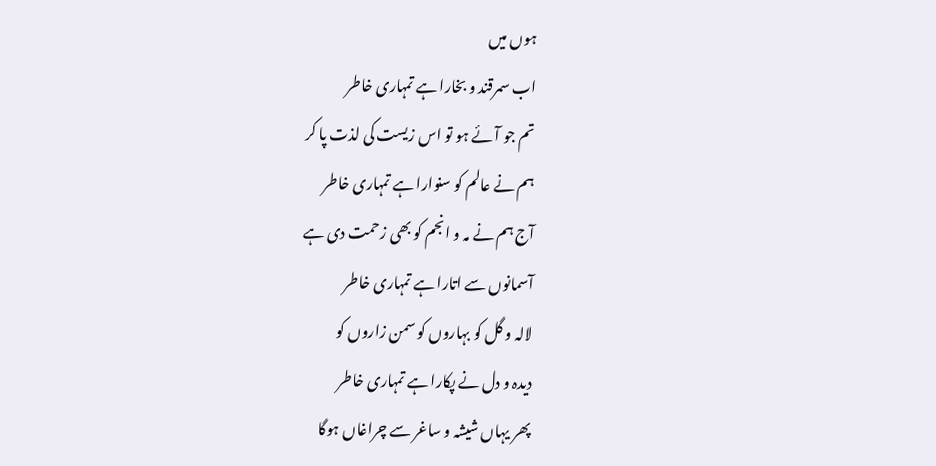ہوں میں
اب سمرقند و بخارا ہے تمہاری خاطر
تم جو آئے ہو تو اس زیست کی لذت پا کر
ہم نے عالم کو سنوارا ہے تمہاری خاطر
آج ہم نے مہ و انجم کو بھی زحمت دی ہے
آسمانوں سے اتارا ہے تمہاری خاطر
لالہ و گل کو بہاروں کو سمن زاروں کو
دیدہ و دل نے پکارا ہے تمہاری خاطر
پھر یہاں شیشہ و ساغر سے چراغاں ہوگا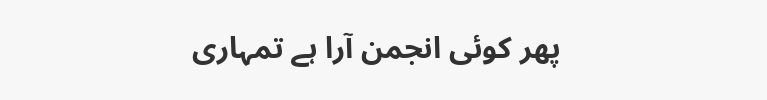پھر کوئی انجمن آرا ہے تمہاری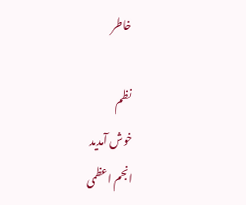خاطر

نظم
خوش آمدید
انجم اعظمی